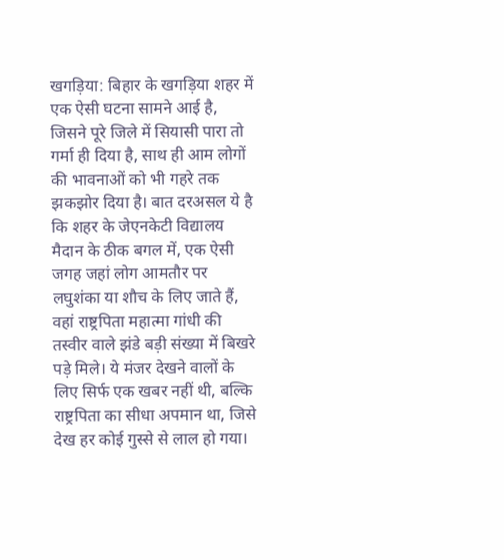खगड़िया: बिहार के खगड़िया शहर में एक ऐसी घटना सामने आई है, जिसने पूरे जिले में सियासी पारा तो गर्मा ही दिया है, साथ ही आम लोगों की भावनाओं को भी गहरे तक झकझोर दिया है। बात दरअसल ये है कि शहर के जेएनकेटी विद्यालय मैदान के ठीक बगल में, एक ऐसी जगह जहां लोग आमतौर पर लघुशंका या शौच के लिए जाते हैं, वहां राष्ट्रपिता महात्मा गांधी की तस्वीर वाले झंडे बड़ी संख्या में बिखरे पड़े मिले। ये मंजर देखने वालों के लिए सिर्फ एक खबर नहीं थी, बल्कि राष्ट्रपिता का सीधा अपमान था, जिसे देख हर कोई गुस्से से लाल हो गया।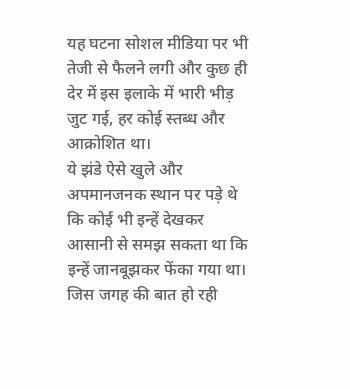यह घटना सोशल मीडिया पर भी तेजी से फैलने लगी और कुछ ही देर में इस इलाके में भारी भीड़ जुट गई, हर कोई स्तब्ध और आक्रोशित था।
ये झंडे ऐसे खुले और अपमानजनक स्थान पर पड़े थे कि कोई भी इन्हें देखकर आसानी से समझ सकता था कि इन्हें जानबूझकर फेंका गया था। जिस जगह की बात हो रही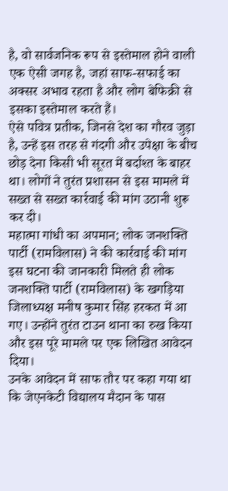है, वो सार्वजनिक रूप से इस्तेमाल होने वाली एक ऐसी जगह है, जहां साफ-सफाई का अक्सर अभाव रहता है और लोग बेफिक्री से इसका इस्तेमाल करते हैं।
ऐसे पवित्र प्रतीक, जिनसे देश का गौरव जुड़ा है, उन्हें इस तरह से गंदगी और उपेक्षा के बीच छोड़ देना किसी भी सूरत में बर्दाश्त के बाहर था। लोगों ने तुरंत प्रशासन से इस मामले में सख्त से सख्त कार्रवाई की मांग उठानी शुरू कर दी।
महात्मा गांधी का अपमान; लोक जनशक्ति पार्टी (रामविलास) ने की कार्रवाई की मांग
इस घटना की जानकारी मिलते ही लोक जनशक्ति पार्टी (रामविलास) के खगड़िया जिलाध्यक्ष मनीष कुमार सिंह हरकत में आ गए। उन्होंने तुरंत टाउन थाना का रुख किया और इस पूरे मामले पर एक लिखित आवेदन दिया।
उनके आवेदन में साफ तौर पर कहा गया था कि जेएनकेटी विद्यालय मैदान के पास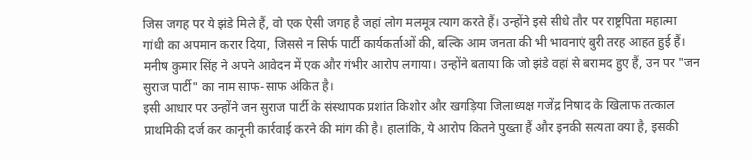जिस जगह पर ये झंडे मिले हैं, वो एक ऐसी जगह है जहां लोग मलमूत्र त्याग करते हैं। उन्होंने इसे सीधे तौर पर राष्ट्रपिता महात्मा गांधी का अपमान करार दिया, जिससे न सिर्फ पार्टी कार्यकर्ताओं की, बल्कि आम जनता की भी भावनाएं बुरी तरह आहत हुई हैं।
मनीष कुमार सिंह ने अपने आवेदन में एक और गंभीर आरोप लगाया। उन्होंने बताया कि जो झंडे वहां से बरामद हुए हैं, उन पर "जन सुराज पार्टी" का नाम साफ-साफ अंकित है।
इसी आधार पर उन्होंने जन सुराज पार्टी के संस्थापक प्रशांत किशोर और खगड़िया जिलाध्यक्ष गजेंद्र निषाद के खिलाफ तत्काल प्राथमिकी दर्ज कर कानूनी कार्रवाई करने की मांग की है। हालांकि, ये आरोप कितने पुख्ता हैं और इनकी सत्यता क्या है, इसकी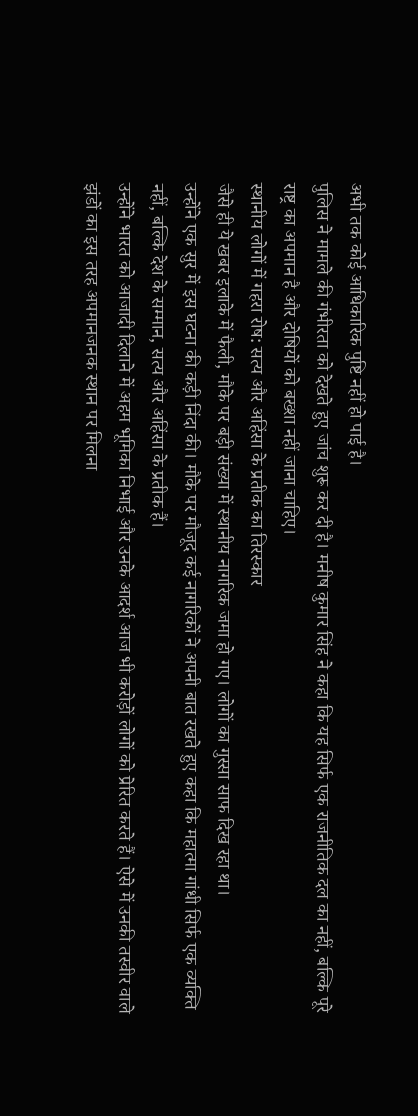अभी तक कोई आधिकारिक पुष्टि नहीं हो पाई है।
पुलिस ने मामले की गंभीरता को देखते हुए जांच शुरू कर दी है। मनीष कुमार सिंह ने कहा कि यह सिर्फ एक राजनीतिक दल का नहीं, बल्कि पूरे राष्ट्र का अपमान है और दोषियों को बख्शा नहीं जाना चाहिए।
स्थानीय लोगों में गहरा रोष: सत्य और अहिंसा के प्रतीक का तिरस्कार
जैसे ही ये खबर इलाके में फैली, मौके पर बड़ी संख्या में स्थानीय नागरिक जमा हो गए। लोगों का गुस्सा साफ दिख रहा था।
उन्होंने एक सुर में इस घटना की कड़ी निंदा की। मौके पर मौजूद कई नागरिकों ने अपनी बात रखते हुए कहा कि महात्मा गांधी सिर्फ एक व्यक्ति नहीं, बल्कि देश के सम्मान, सत्य और अहिंसा के प्रतीक हैं।
उन्होंने भारत को आजादी दिलाने में अहम भूमिका निभाई और उनके आदर्श आज भी करोड़ों लोगों को प्रेरित करते हैं। ऐसे में उनकी तस्वीर वाले झंडों का इस तरह अपमानजनक स्थान पर मिलना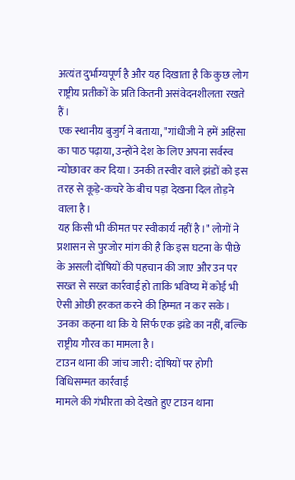अत्यंत दुर्भाग्यपूर्ण है और यह दिखाता है कि कुछ लोग राष्ट्रीय प्रतीकों के प्रति कितनी असंवेदनशीलता रखते हैं।
एक स्थानीय बुजुर्ग ने बताया, "गांधीजी ने हमें अहिंसा का पाठ पढ़ाया, उन्होंने देश के लिए अपना सर्वस्व न्योछावर कर दिया। उनकी तस्वीर वाले झंडों को इस तरह से कूड़े-कचरे के बीच पड़ा देखना दिल तोड़ने वाला है।
यह किसी भी कीमत पर स्वीकार्य नहीं है।" लोगों ने प्रशासन से पुरजोर मांग की है कि इस घटना के पीछे के असली दोषियों की पहचान की जाए और उन पर सख्त से सख्त कार्रवाई हो ताकि भविष्य में कोई भी ऐसी ओछी हरकत करने की हिम्मत न कर सके।
उनका कहना था कि ये सिर्फ एक झंडे का नहीं, बल्कि राष्ट्रीय गौरव का मामला है।
टाउन थाना की जांच जारी: दोषियों पर होगी विधिसम्मत कार्रवाई
मामले की गंभीरता को देखते हुए टाउन थाना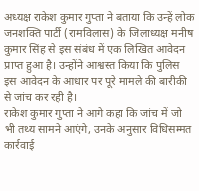अध्यक्ष राकेश कुमार गुप्ता ने बताया कि उन्हें लोक जनशक्ति पार्टी (रामविलास) के जिलाध्यक्ष मनीष कुमार सिंह से इस संबंध में एक लिखित आवेदन प्राप्त हुआ है। उन्होंने आश्वस्त किया कि पुलिस इस आवेदन के आधार पर पूरे मामले की बारीकी से जांच कर रही है।
राकेश कुमार गुप्ता ने आगे कहा कि जांच में जो भी तथ्य सामने आएंगे, उनके अनुसार विधिसम्मत कार्रवाई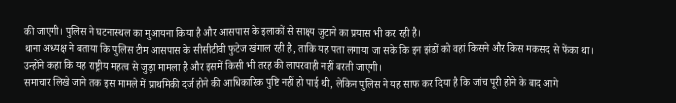की जाएगी। पुलिस ने घटनास्थल का मुआयना किया है और आसपास के इलाकों से साक्ष्य जुटाने का प्रयास भी कर रही है।
थाना अध्यक्ष ने बताया कि पुलिस टीम आसपास के सीसीटीवी फुटेज खंगाल रही है, ताकि यह पता लगाया जा सके कि इन झंडों को वहां किसने और किस मकसद से फेंका था। उन्होंने कहा कि यह राष्ट्रीय महत्व से जुड़ा मामला है और इसमें किसी भी तरह की लापरवाही नहीं बरती जाएगी।
समाचार लिखे जाने तक इस मामले में प्राथमिकी दर्ज होने की आधिकारिक पुष्टि नहीं हो पाई थी, लेकिन पुलिस ने यह साफ कर दिया है कि जांच पूरी होने के बाद आगे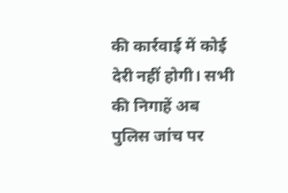की कार्रवाई में कोई देरी नहीं होगी। सभी की निगाहें अब पुलिस जांच पर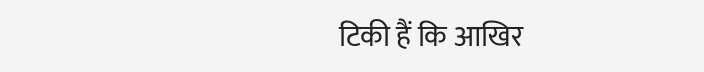टिकी हैं कि आखिर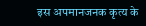इस अपमानजनक कृत्य के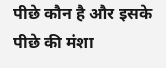पीछे कौन है और इसके पीछे की मंशा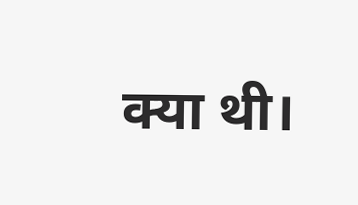क्या थी।